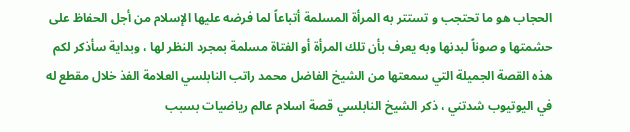الحجاب هو ما تحتجب و تستتر به المرأة المسلمة أتباعاً لما فرضه عليها الإسلام من أجل الحفاظ على حشمتها و صوناً لبدنها وبه يعرف بأن تلك المرأة أو الفتاة مسلمة بمجرد النظر لها ، وبداية سأذكر لكم هذه القصة الجميلة التي سمعتها من الشيخ الفاضل محمد راتب النابلسي العلامة الفذ خلال مقطع له في اليوتيوب شدتني ، ذكر الشيخ النابلسي قصة اسلام عالم رياضيات بسبب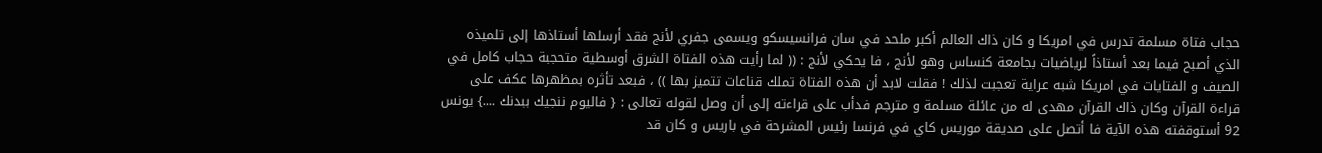حجاب فتاة مسلمة تدرس في امريكا و كان ذاك العالم أكبر ملحد في سان فرانسيسكو ويسمى جفري لأنج فقد أرسلها أستاذها إلى تلميذه الذي أصبح فيما بعد أستاذاً لرياضيات بجامعة كنساس وهو لأنج ، فا يحكي لأنج : (( لما رأيت هذه الفتاة الشرق أوسطية متحجبة حجاب كامل في الصيف و الفتايات في امريكا شبه عراية تعجبت لذلك ! فقلت لابد أن هذه الفتاة تملك قناعات تتميز بها )) ، فبعد تأثره بمظهرها عكف على قراءة القرآن وكان ذاك القرآن مهدى له من عائلة مسلمة و مترجم فدأب على قراءته إلى أن وصل لقوله تعالى : { فاليوم ننجيك ببدنك ....} يونس 92 أستوقفته هذه الآية فا أتصل على صديقة موريس كاي في فرنسا رئيس المشرحة في باريس و كان قد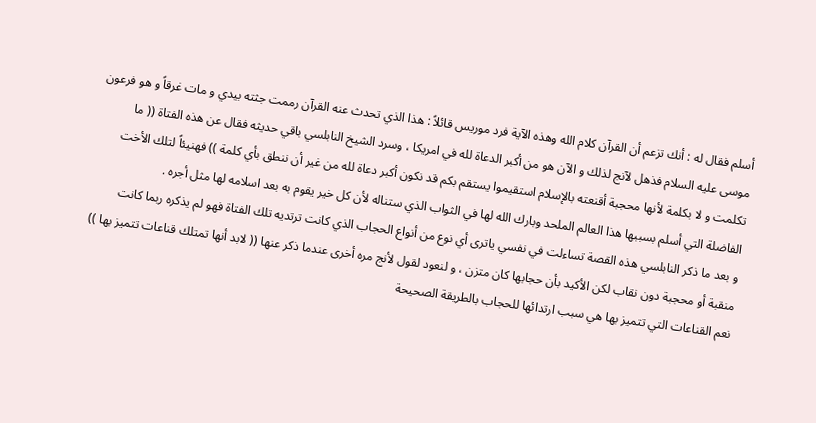أسلم فقال له : أنك تزعم أن القرآن كلام الله وهذه الآية فرد موريس قائلاً : هذا الذي تحدث عنه القرآن رممت جثته بيدي و مات غرقاً و هو فرعون موسى عليه السلام فذهل لآنج لذلك و الآن هو من أكبر الدعاة لله في امريكا ، وسرد الشيخ النابلسي باقي حديثه فقال عن هذه الفتاة (( ما تكلمت و لا بكلمة لأنها محجبة أقنعته بالإسلام استقيموا يستقم بكم قد نكون أكبر دعاة لله من غير أن ننطق بأي كلمة )) فهنيئاً لتلك الأخت الفاضلة التي أسلم بسببها هذا العالم الملحد وبارك الله لها في الثواب الذي ستناله لأن كل خير يقوم به بعد اسلامه لها مثل أجره .
و بعد ما ذكر النابلسي هذه القصة تساءلت في نفسي ياترى أي نوع من أنواع الحجاب الذي كانت ترتديه تلك الفتاة فهو لم يذكره ربما كانت منقبة أو محجبة دون نقاب لكن الأكيد بأن حجابها كان متزن ، و لنعود لقول لأنج مره أخرى عندما ذكر عنها (( لابد أنها تمتلك قناعات تتميز بها )) نعم القناعات التي تتميز بها هي سبب ارتدائها للحجاب بالطريقة الصحيحة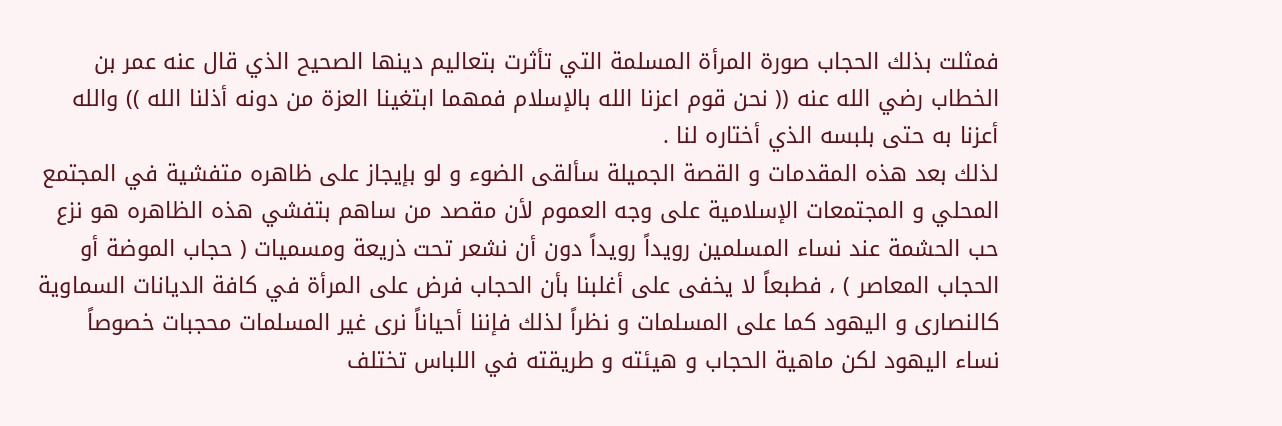فمثلت بذلك الحجاب صورة المرأة المسلمة التي تأثرت بتعاليم دينها الصحيح الذي قال عنه عمر بن الخطاب رضي الله عنه (( نحن قوم اعزنا الله بالإسلام فمهما ابتغينا العزة من دونه أذلنا الله )) والله أعزنا به حتى بلبسه الذي أختاره لنا .
لذلك بعد هذه المقدمات و القصة الجميلة سألقى الضوء و لو بإيجاز على ظاهره متفشية في المجتمع المحلي و المجتمعات الإسلامية على وجه العموم لأن مقصد من ساهم بتفشي هذه الظاهره هو نزع حب الحشمة عند نساء المسلمين رويداً رويداً دون أن نشعر تحت ذريعة ومسميات ( حجاب الموضة أو الحجاب المعاصر ) ، فطبعاً لا يخفى على أغلبنا بأن الحجاب فرض على المرأة في كافة الديانات السماوية كالنصارى و اليهود كما على المسلمات و نظراً لذلك فإننا أحياناً نرى غير المسلمات محجبات خصوصاً نساء اليهود لكن ماهية الحجاب و هيئته و طريقته في اللباس تختلف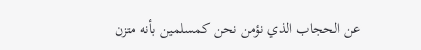عن الحجاب الذي نؤمن نحن كمسلمين بأنه متزن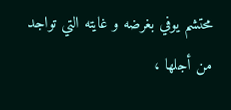محتشم يوفي بغرضه و غايته التي تواجد من أجلها ،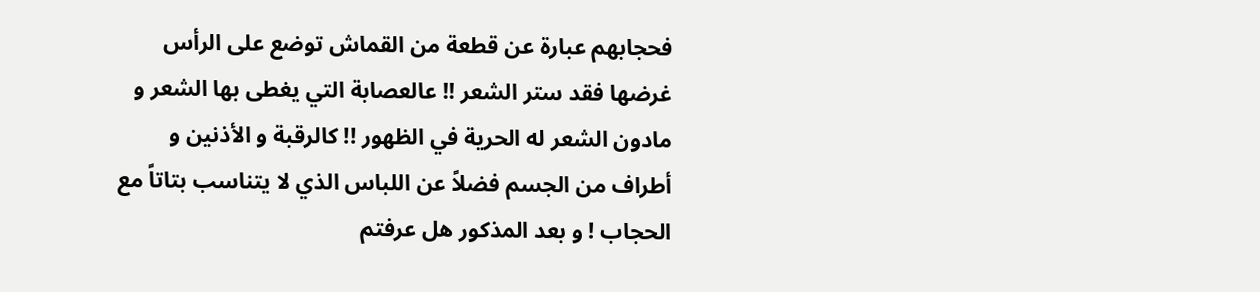فحجابهم عبارة عن قطعة من القماش توضع على الرأس غرضها فقد ستر الشعر !! عالعصابة التي يغطى بها الشعر و مادون الشعر له الحرية في الظهور !! كالرقبة و الأذنين و أطراف من الجسم فضلاً عن اللباس الذي لا يتناسب بتاتاً مع الحجاب ! و بعد المذكور هل عرفتم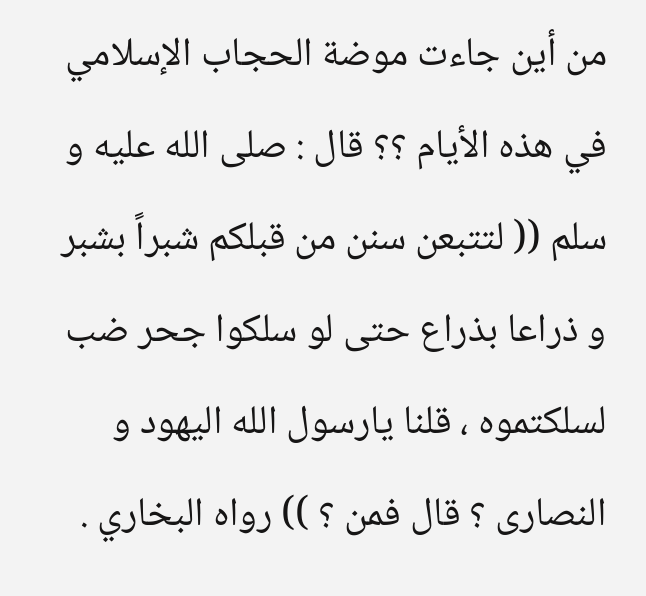من أين جاءت موضة الحجاب الإسلامي في هذه الأيام ؟؟ قال : صلى الله عليه و سلم (( لتتبعن سنن من قبلكم شبراً بشبر و ذراعا بذراع حتى لو سلكوا جحر ضب لسلكتموه ، قلنا يارسول الله اليهود و النصارى ؟ قال فمن ؟ )) رواه البخاري .